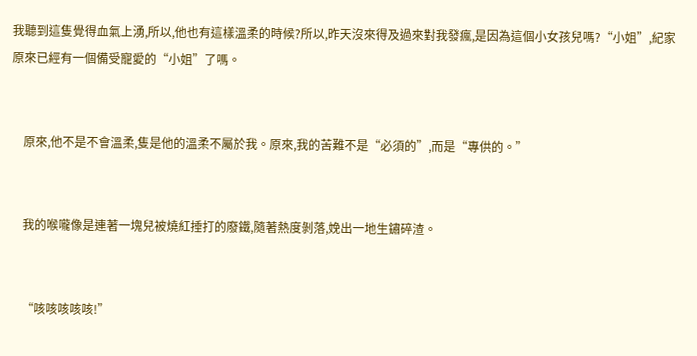我聽到這隻覺得血氣上湧,所以,他也有這樣溫柔的時候?所以,昨天沒來得及過來對我發瘋,是因為這個小女孩兒嗎?“小姐”,紀家原來已經有一個備受寵愛的“小姐”了嗎。


    原來,他不是不會溫柔,隻是他的溫柔不屬於我。原來,我的苦難不是“必須的”,而是“專供的。”


    我的喉嚨像是連著一塊兒被燒紅捶打的廢鐵,隨著熱度剝落,娩出一地生鏽碎渣。


    “咳咳咳咳咳!”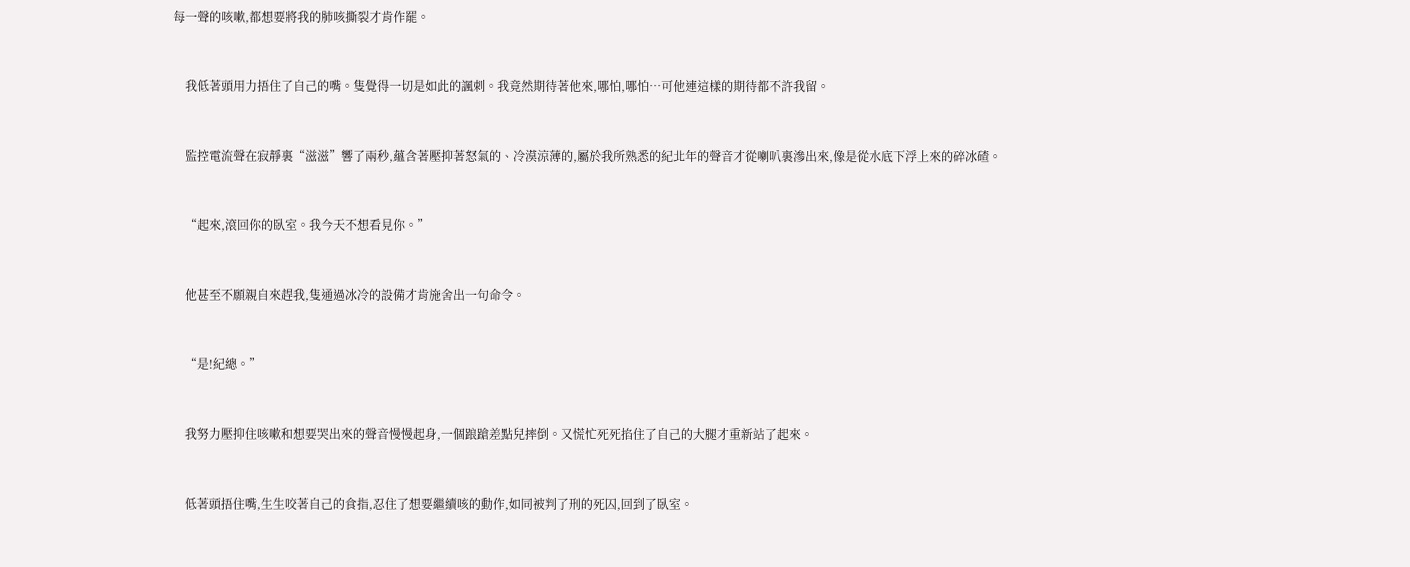每一聲的咳嗽,都想要將我的肺咳撕裂才肯作罷。


    我低著頭用力捂住了自己的嘴。隻覺得一切是如此的諷刺。我竟然期待著他來,哪怕,哪怕…可他連這樣的期待都不許我留。


    監控電流聲在寂靜裏“滋滋”響了兩秒,蘊含著壓抑著怒氣的、冷漠涼薄的,屬於我所熟悉的紀北年的聲音才從喇叭裏滲出來,像是從水底下浮上來的碎冰碴。


    “起來,滾回你的臥室。我今天不想看見你。”


    他甚至不願親自來趕我,隻通過冰冷的設備才肯施舍出一句命令。


    “是!紀總。”


    我努力壓抑住咳嗽和想要哭出來的聲音慢慢起身,一個踉蹌差點兒摔倒。又慌忙死死掐住了自己的大腿才重新站了起來。


    低著頭捂住嘴,生生咬著自己的食指,忍住了想要繼續咳的動作,如同被判了刑的死囚,回到了臥室。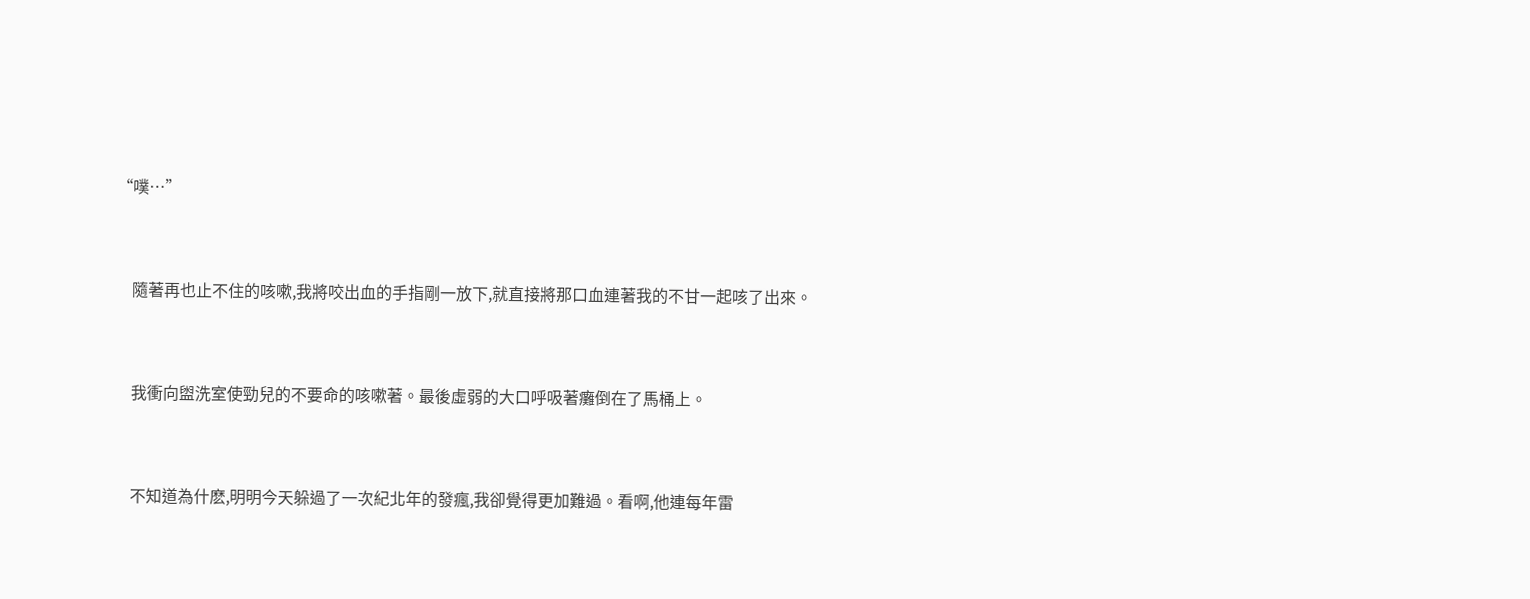“噗…”


    隨著再也止不住的咳嗽,我將咬出血的手指剛一放下,就直接將那口血連著我的不甘一起咳了出來。


    我衝向盥洗室使勁兒的不要命的咳嗽著。最後虛弱的大口呼吸著癱倒在了馬桶上。


    不知道為什麽,明明今天躲過了一次紀北年的發瘋,我卻覺得更加難過。看啊,他連每年雷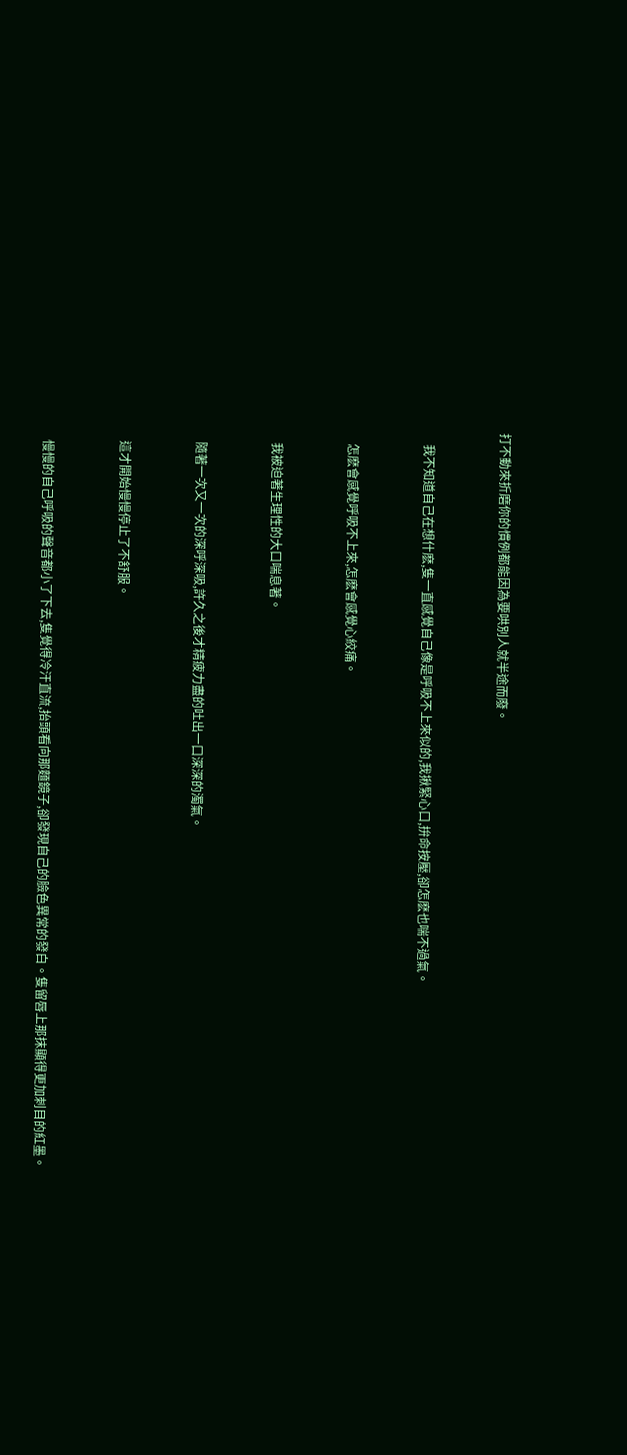打不動來折磨你的慣例都能因為要哄別人就半途而廢。


    我不知道自己在想什麽,隻一直感覺自己像是呼吸不上來似的,我揪緊心口,拚命按壓,卻怎麽也喘不過氣。


    怎麽會感覺呼吸不上來,怎麽會感覺心絞痛。


    我被迫著生理性的大口喘息著。


    隨著一次又一次的深呼深吸,許久之後才精疲力盡的吐出一口深深的濁氣。


    這才開始慢慢停止了不舒服。


    慢慢的自己呼吸的聲音都小了下去,隻覺得冷汗直流,抬頭看向那麵鏡子,卻發現自己的臉色異常的發白。隻留唇上那抹顯得更加刺目的紅墨。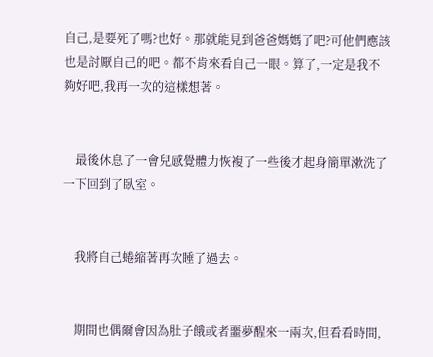自己,是要死了嗎?也好。那就能見到爸爸媽媽了吧?可他們應該也是討厭自己的吧。都不肯來看自己一眼。算了,一定是我不夠好吧,我再一次的這樣想著。


    最後休息了一會兒感覺體力恢複了一些後才起身簡單漱洗了一下回到了臥室。


    我將自己蜷縮著再次睡了過去。


    期間也偶爾會因為肚子餓或者噩夢醒來一兩次,但看看時間,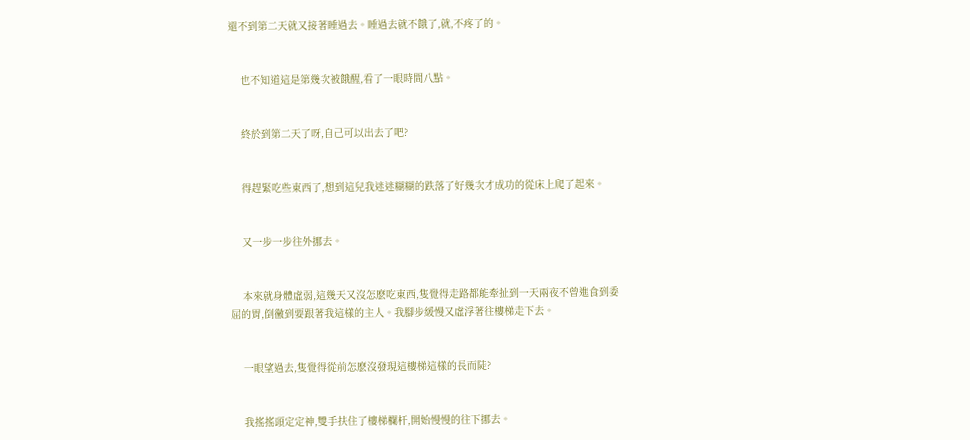還不到第二天就又接著睡過去。睡過去就不餓了,就,不疼了的。


    也不知道這是第幾次被餓醒,看了一眼時間八點。


    終於到第二天了呀,自己可以出去了吧?


    得趕緊吃些東西了,想到這兒我迷迷糊糊的跌落了好幾次才成功的從床上爬了起來。


    又一步一步往外挪去。


    本來就身體虛弱,這幾天又沒怎麽吃東西,隻覺得走路都能牽扯到一天兩夜不曾進食到委屈的胃,倒黴到要跟著我這樣的主人。我腳步緩慢又虛浮著往樓梯走下去。


    一眼望過去,隻覺得從前怎麽沒發現這樓梯這樣的長而陡?


    我搖搖頭定定神,雙手扶住了樓梯欄杆,開始慢慢的往下挪去。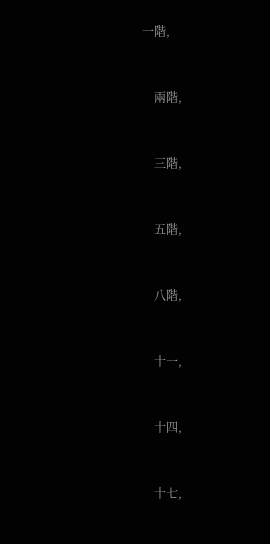一階,


    兩階,


    三階,


    五階,


    八階,


    十一,


    十四,


    十七,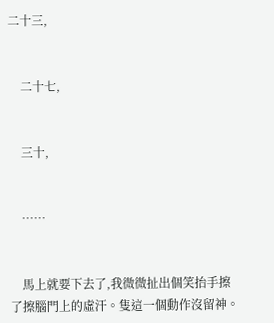二十三,


    二十七,


    三十,


    ……


    馬上就要下去了,我微微扯出個笑抬手擦了擦腦門上的虛汗。隻這一個動作沒留神。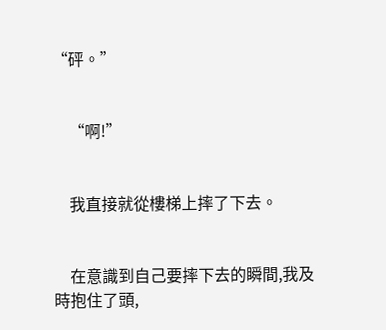“砰。”


    “啊!”


    我直接就從樓梯上摔了下去。


    在意識到自己要摔下去的瞬間,我及時抱住了頭,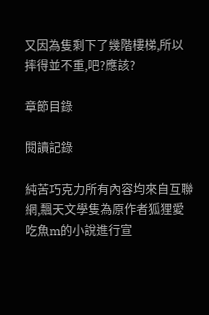又因為隻剩下了幾階樓梯,所以摔得並不重,吧?應該?

章節目錄

閱讀記錄

純苦巧克力所有內容均來自互聯網,飄天文學隻為原作者狐狸愛吃魚m的小說進行宣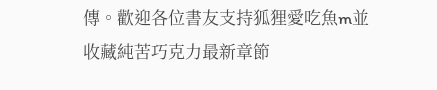傳。歡迎各位書友支持狐狸愛吃魚m並收藏純苦巧克力最新章節